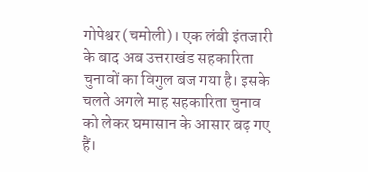गोपेश्वर (चमोली)। एक लंबी इंतजारी के बाद अब उत्तराखंड सहकारिता चुनावों का विगुल बज गया है। इसके चलते अगले माह सहकारिता चुनाव को लेकर घमासान के आसार बढ़ गए हैं।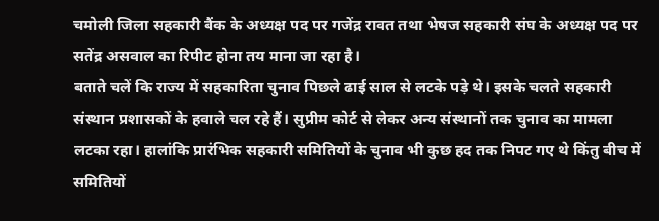चमोली जिला सहकारी बैंक के अध्यक्ष पद पर गजेंद्र रावत तथा भेषज सहकारी संघ के अध्यक्ष पद पर सतेंद्र असवाल का रिपीट होना तय माना जा रहा है।
बताते चलें कि राज्य में सहकारिता चुनाव पिछले ढाई साल से लटके पड़े थे। इसके चलते सहकारी संस्थान प्रशासकों के हवाले चल रहे हैं। सुप्रीम कोर्ट से लेकर अन्य संस्थानों तक चुनाव का मामला लटका रहा। हालांकि प्रारंभिक सहकारी समितियों के चुनाव भी कुछ हद तक निपट गए थे किंतु बीच में समितियों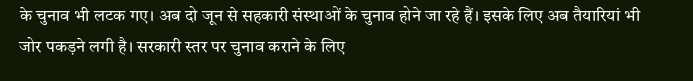के चुनाव भी लटक गए। अब दो जून से सहकारी संस्थाओं के चुनाव होने जा रहे हैं। इसके लिए अब तैयारियां भी जोर पकड़ने लगी है। सरकारी स्तर पर चुनाव कराने के लिए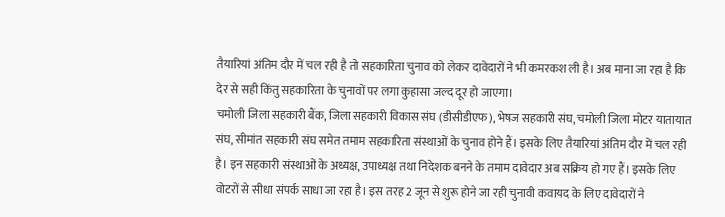तैयारियां अंतिम दौर में चल रही है तो सहकारिता चुनाव को लेकर दावेदारों ने भी कमरकश ली है। अब माना जा रहा है कि देर से सही किंतु सहकारिता के चुनावों पर लगा कुहासा जल्द दूर हो जाएगा।
चमोली जिला सहकारी बैंक, जिला सहकारी विकास संघ (डीसीडीएफ), भेषज सहकारी संघ, चमोली जिला मोटर यातायात संघ, सीमांत सहकारी संघ समेत तमाम सहकारिता संस्थाओं के चुनाव होने हैं। इसके लिए तैयारियां अंतिम दौर में चल रही है। इन सहकारी संस्थाओं के अध्यक्ष, उपाध्यक्ष तथा निदेशक बनने के तमाम दावेदार अब सक्रिय हो गए हैं। इसके लिए वोटरों से सीधा संपर्क साधा जा रहा है। इस तरह 2 जून से शुरू होने जा रही चुनावी कवायद के लिए दावेदारों ने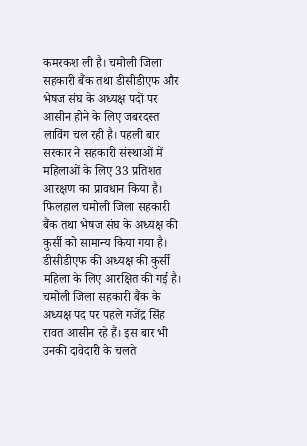कमरकश ली है। चमोली जिला सहकारी बैंक तथा डीसीडीएफ और भेषज संघ के अध्यक्ष पदों पर आसीन होने के लिए जबरदस्त लाविंग चल रही है। पहली बार सरकार ने सहकारी संस्थाओं में महिलाओं के लिए 33 प्रतिशत आरक्षण का प्रावधान किया है। फिलहाल चमोली जिला सहकारी बैंक तथा भेषज संघ के अध्यक्ष की कुर्सी को सामान्य किया गया है। डीसीडीएफ की अध्यक्ष की कुर्सी महिला के लिए आरक्षित की गई है। चमोली जिला सहकारी बैंक के अध्यक्ष पद पर पहले गजेंद्र सिंह रावत आसीन रहे हैं। इस बार भी उनकी दावेदारी के चलते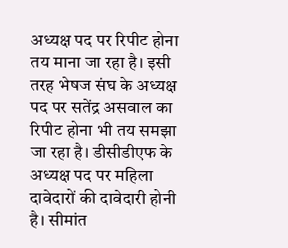अध्यक्ष पद पर रिपीट होना तय माना जा रहा है। इसी तरह भेषज संघ के अध्यक्ष पद पर सतेंद्र असवाल का रिपीट होना भी तय समझा जा रहा है। डीसीडीएफ के अध्यक्ष पद पर महिला दावेदारों की दावेदारी होनी है। सीमांत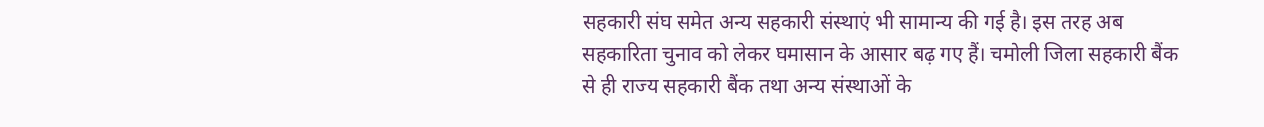सहकारी संघ समेत अन्य सहकारी संस्थाएं भी सामान्य की गई है। इस तरह अब सहकारिता चुनाव को लेकर घमासान के आसार बढ़ गए हैं। चमोली जिला सहकारी बैंक से ही राज्य सहकारी बैंक तथा अन्य संस्थाओं के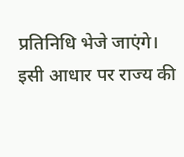प्रतिनिधि भेजे जाएंगे। इसी आधार पर राज्य की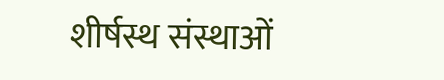शीर्षस्थ संस्थाओं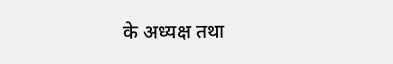के अध्यक्ष तथा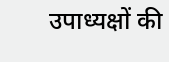उपाध्यक्षों की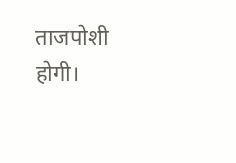ताजपोशी होगी।